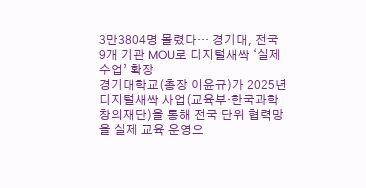3만3804명 몰렸다… 경기대, 전국 9개 기관 MOU로 디지털새싹 ‘실제 수업’ 확장
경기대학교(총장 이윤규)가 2025년 디지털새싹 사업(교육부·한국과학창의재단)을 통해 전국 단위 협력망을 실제 교육 운영으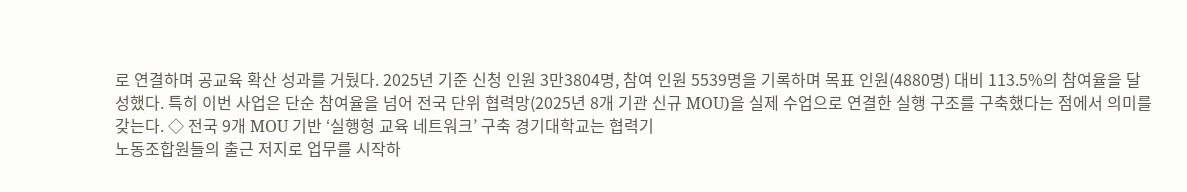로 연결하며 공교육 확산 성과를 거뒀다. 2025년 기준 신청 인원 3만3804명, 참여 인원 5539명을 기록하며 목표 인원(4880명) 대비 113.5%의 참여율을 달성했다. 특히 이번 사업은 단순 참여율을 넘어 전국 단위 협력망(2025년 8개 기관 신규 MOU)을 실제 수업으로 연결한 실행 구조를 구축했다는 점에서 의미를 갖는다. ◇ 전국 9개 MOU 기반 ‘실행형 교육 네트워크’ 구축 경기대학교는 협력기
노동조합원들의 출근 저지로 업무를 시작하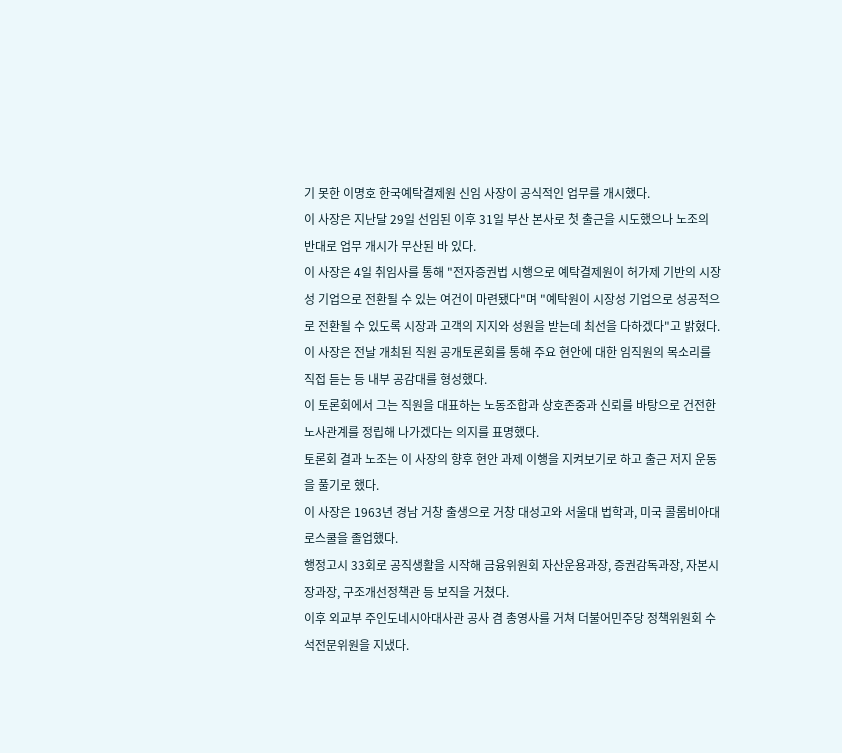기 못한 이명호 한국예탁결제원 신임 사장이 공식적인 업무를 개시했다.
이 사장은 지난달 29일 선임된 이후 31일 부산 본사로 첫 출근을 시도했으나 노조의 반대로 업무 개시가 무산된 바 있다.
이 사장은 4일 취임사를 통해 "전자증권법 시행으로 예탁결제원이 허가제 기반의 시장성 기업으로 전환될 수 있는 여건이 마련됐다"며 "예탁원이 시장성 기업으로 성공적으로 전환될 수 있도록 시장과 고객의 지지와 성원을 받는데 최선을 다하겠다"고 밝혔다.
이 사장은 전날 개최된 직원 공개토론회를 통해 주요 현안에 대한 임직원의 목소리를 직접 듣는 등 내부 공감대를 형성했다.
이 토론회에서 그는 직원을 대표하는 노동조합과 상호존중과 신뢰를 바탕으로 건전한 노사관계를 정립해 나가겠다는 의지를 표명했다.
토론회 결과 노조는 이 사장의 향후 현안 과제 이행을 지켜보기로 하고 출근 저지 운동을 풀기로 했다.
이 사장은 1963년 경남 거창 출생으로 거창 대성고와 서울대 법학과, 미국 콜롬비아대 로스쿨을 졸업했다.
행정고시 33회로 공직생활을 시작해 금융위원회 자산운용과장, 증권감독과장, 자본시장과장, 구조개선정책관 등 보직을 거쳤다.
이후 외교부 주인도네시아대사관 공사 겸 총영사를 거쳐 더불어민주당 정책위원회 수석전문위원을 지냈다.